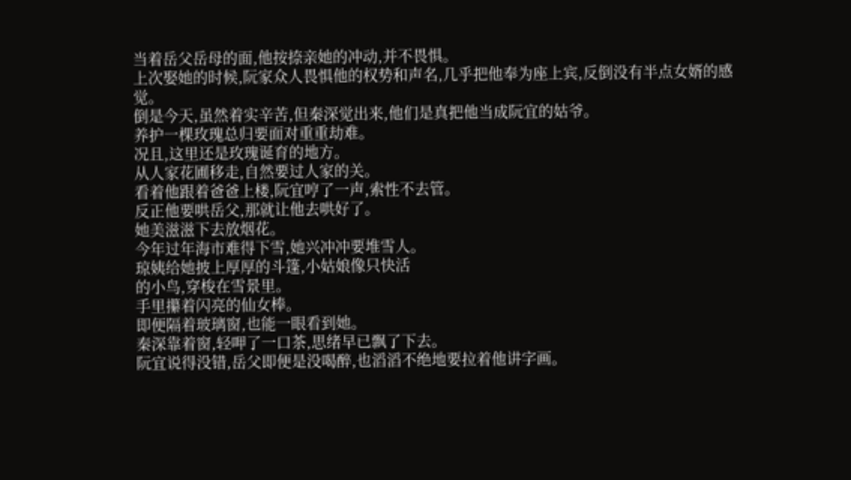当着岳父岳母的面,他按捺亲她的冲动,并不畏惧。
上次娶她的时候,阮家众人畏惧他的权势和声名,几乎把他奉为座上宾,反倒没有半点女婿的感觉。
倒是今天,虽然着实辛苦,但秦深觉出来,他们是真把他当成阮宜的姑爷。
养护一棵玫瑰总归要面对重重劫难。
况且,这里还是玫瑰诞育的地方。
从人家花圃移走,自然要过人家的关。
看着他跟着爸爸上楼,阮宜哼了一声,索性不去管。
反正他要哄岳父,那就让他去哄好了。
她美滋滋下去放烟花。
今年过年海市难得下雪,她兴冲冲要堆雪人。
琼姨给她披上厚厚的斗篷,小姑娘像只快活
的小鸟,穿梭在雪景里。
手里攥着闪亮的仙女棒。
即便隔着玻璃窗,也能一眼看到她。
秦深靠着窗,轻呷了一口茶,思绪早已飘了下去。
阮宜说得没错,岳父即便是没喝醉,也滔滔不绝地要拉着他讲字画。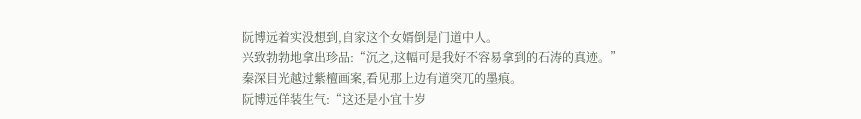阮博远着实没想到,自家这个女婿倒是门道中人。
兴致勃勃地拿出珍品:“沉之,这幅可是我好不容易拿到的石涛的真迹。”
秦深目光越过紫檀画案,看见那上边有道突兀的墨痕。
阮博远佯装生气:“这还是小宜十岁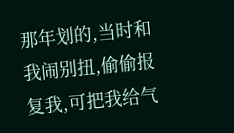那年划的,当时和我闹别扭,偷偷报复我,可把我给气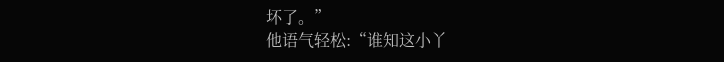坏了。”
他语气轻松:“谁知这小丫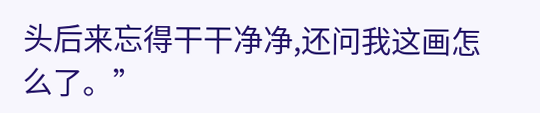头后来忘得干干净净,还问我这画怎么了。”